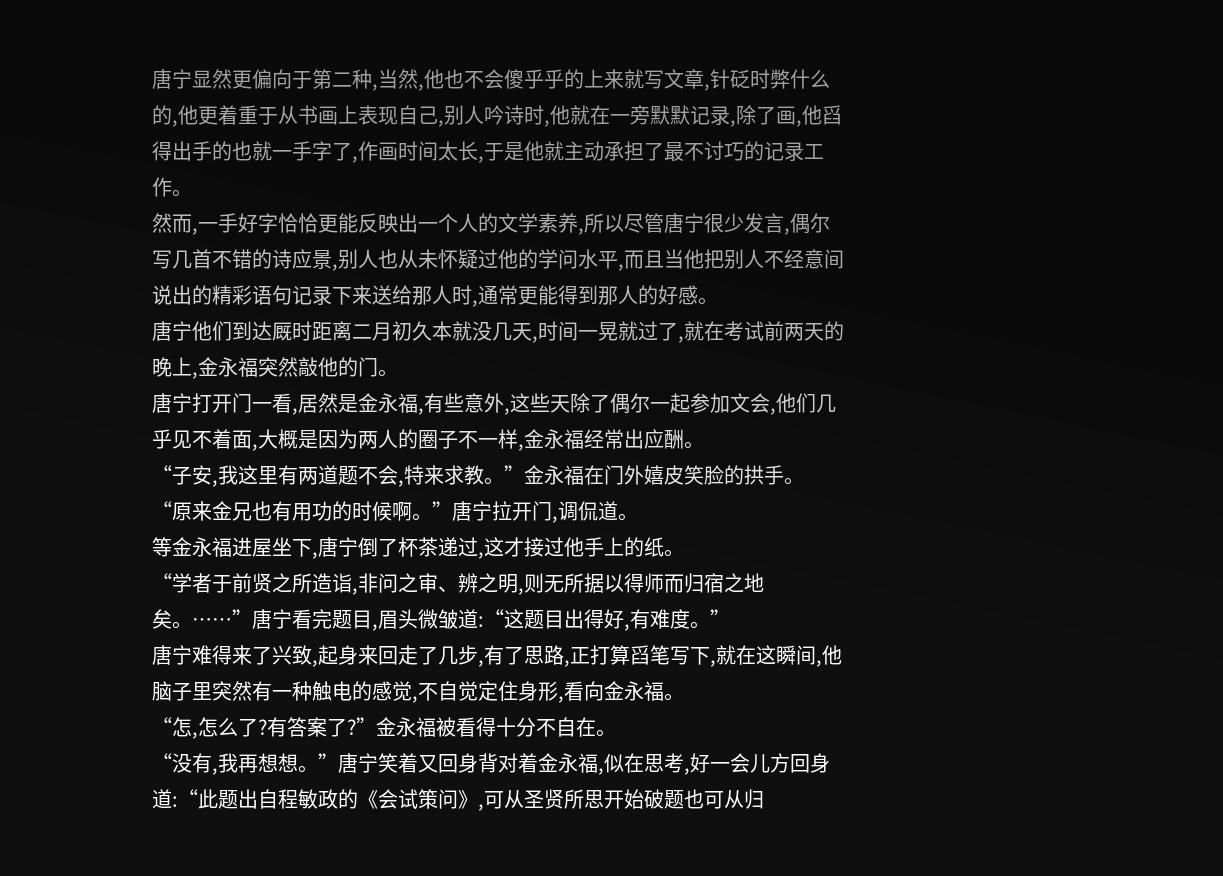唐宁显然更偏向于第二种,当然,他也不会傻乎乎的上来就写文章,针砭时弊什么的,他更着重于从书画上表现自己,别人吟诗时,他就在一旁默默记录,除了画,他舀得出手的也就一手字了,作画时间太长,于是他就主动承担了最不讨巧的记录工作。
然而,一手好字恰恰更能反映出一个人的文学素养,所以尽管唐宁很少发言,偶尔写几首不错的诗应景,别人也从未怀疑过他的学问水平,而且当他把别人不经意间说出的精彩语句记录下来送给那人时,通常更能得到那人的好感。
唐宁他们到达厩时距离二月初久本就没几天,时间一晃就过了,就在考试前两天的晚上,金永福突然敲他的门。
唐宁打开门一看,居然是金永福,有些意外,这些天除了偶尔一起参加文会,他们几乎见不着面,大概是因为两人的圈子不一样,金永福经常出应酬。
“子安,我这里有两道题不会,特来求教。”金永福在门外嬉皮笑脸的拱手。
“原来金兄也有用功的时候啊。”唐宁拉开门,调侃道。
等金永福进屋坐下,唐宁倒了杯茶递过,这才接过他手上的纸。
“学者于前贤之所造诣,非问之审、辨之明,则无所据以得师而归宿之地矣。……”唐宁看完题目,眉头微皱道:“这题目出得好,有难度。”
唐宁难得来了兴致,起身来回走了几步,有了思路,正打算舀笔写下,就在这瞬间,他脑子里突然有一种触电的感觉,不自觉定住身形,看向金永福。
“怎,怎么了?有答案了?”金永福被看得十分不自在。
“没有,我再想想。”唐宁笑着又回身背对着金永福,似在思考,好一会儿方回身道:“此题出自程敏政的《会试策问》,可从圣贤所思开始破题也可从归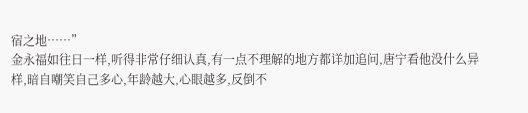宿之地……”
金永福如往日一样,听得非常仔细认真,有一点不理解的地方都详加追问,唐宁看他没什么异样,暗自嘲笑自己多心,年龄越大,心眼越多,反倒不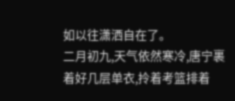如以往潇洒自在了。
二月初九,天气依然寒冷,唐宁裹着好几层单衣,拎着考篮排着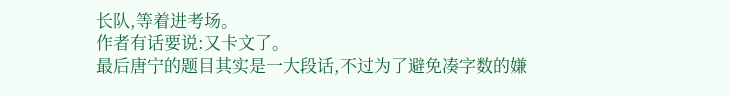长队,等着进考场。
作者有话要说:又卡文了。
最后唐宁的题目其实是一大段话,不过为了避免凑字数的嫌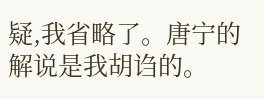疑,我省略了。唐宁的解说是我胡诌的。